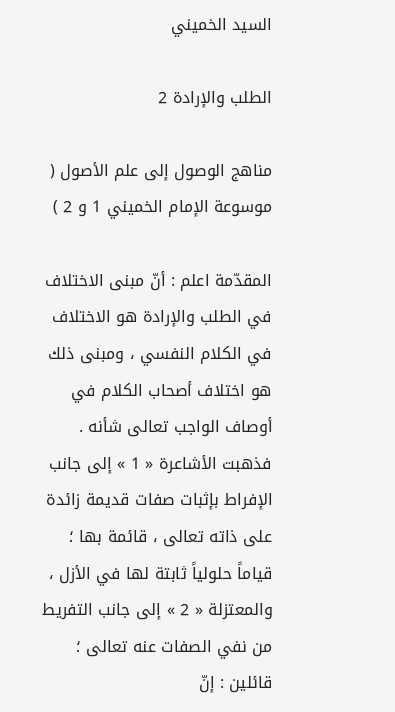السيد الخميني

الطلب والإرادة 2

مناهج الوصول إلى علم الأصول ( موسوعة الإمام الخميني 1 و 2 )

المقدّمة اعلم : أنّ مبنى الاختلاف في الطلب والإرادة هو الاختلاف في الكلام النفسي ، ومبنى ذلك هو اختلاف أصحاب الكلام في أوصاف الواجب تعالى شأنه . فذهبت الأشاعرة « 1 » إلى جانب الإفراط بإثبات صفات قديمة زائدة على ذاته تعالى ، قائمة بها ؛ قياماً حلولياً ثابتة لها في الأزل ، والمعتزلة « 2 » إلى جانب التفريط من نفي الصفات عنه تعالى ؛ قائلين : إنّ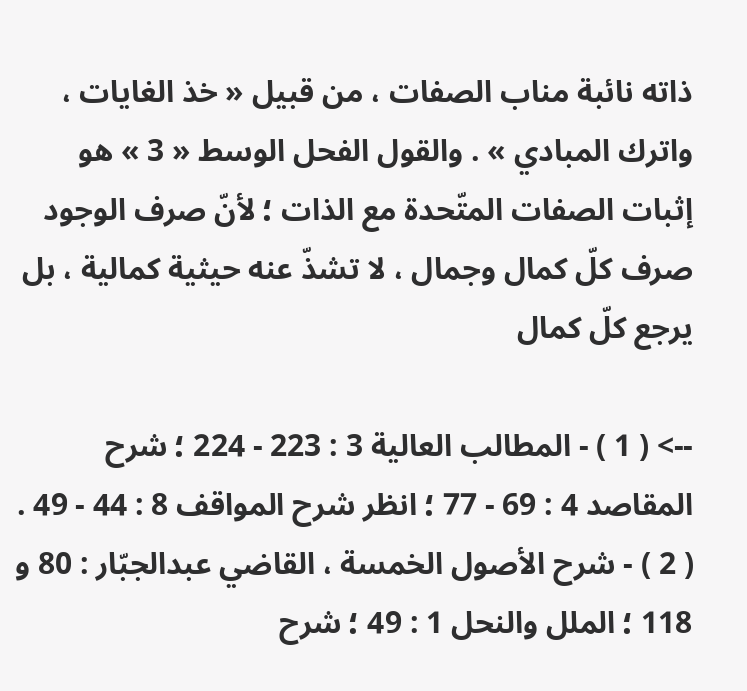ذاته نائبة مناب الصفات ، من قبيل « خذ الغايات ، واترك المبادي » . والقول الفحل الوسط « 3 » هو إثبات الصفات المتّحدة مع الذات ؛ لأنّ صرف الوجود صرف كلّ كمال وجمال ، لا تشذّ عنه حيثية كمالية ، بل يرجع كلّ كمال

--> ( 1 ) - المطالب العالية 3 : 223 - 224 ؛ شرح المقاصد 4 : 69 - 77 ؛ انظر شرح المواقف 8 : 44 - 49 . ( 2 ) - شرح الأصول الخمسة ، القاضي عبدالجبّار : 80 و 118 ؛ الملل والنحل 1 : 49 ؛ شرح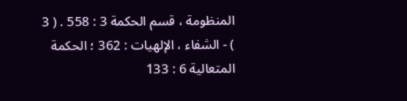المنظومة ، قسم الحكمة 3 : 558 . ( 3 ) - الشفاء ، الإلهيات : 362 ؛ الحكمة المتعالية 6 : 133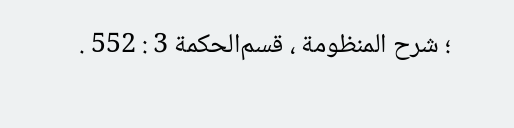؛ شرح المنظومة ، قسم‌الحكمة 3 : 552 .